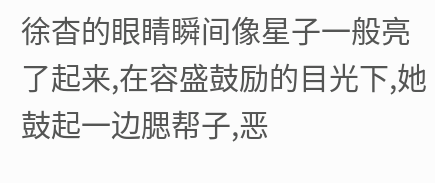徐杳的眼睛瞬间像星子一般亮了起来,在容盛鼓励的目光下,她鼓起一边腮帮子,恶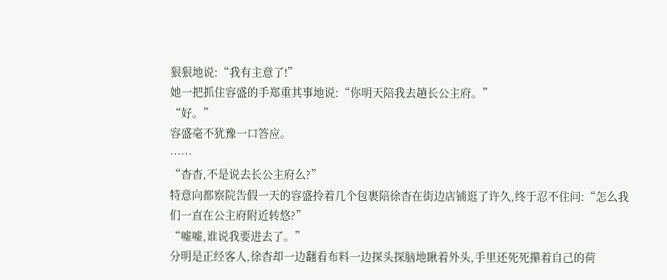狠狠地说:“我有主意了!”
她一把抓住容盛的手郑重其事地说:“你明天陪我去趟长公主府。”
“好。”
容盛毫不犹豫一口答应。
……
“杳杳,不是说去长公主府么?”
特意向都察院告假一天的容盛拎着几个包裹陪徐杳在街边店铺逛了许久,终于忍不住问:“怎么我们一直在公主府附近转悠?”
“嘘嘘,谁说我要进去了。”
分明是正经客人,徐杳却一边翻看布料一边探头探脑地瞅着外头,手里还死死攥着自己的荷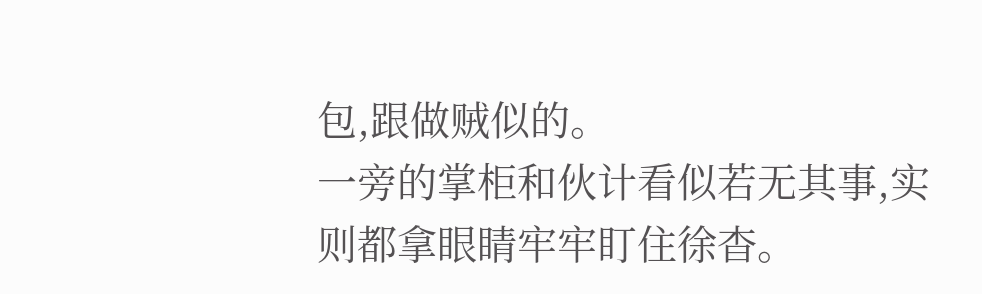包,跟做贼似的。
一旁的掌柜和伙计看似若无其事,实则都拿眼睛牢牢盯住徐杳。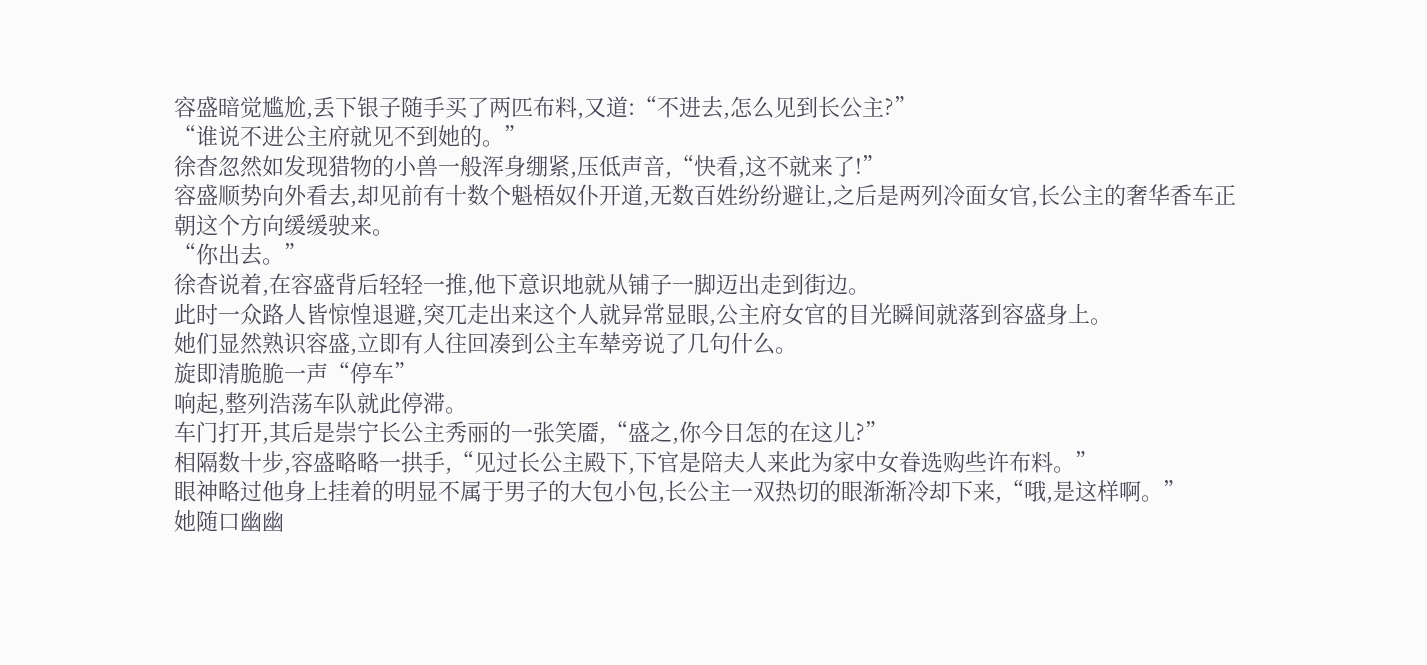容盛暗觉尴尬,丢下银子随手买了两匹布料,又道:“不进去,怎么见到长公主?”
“谁说不进公主府就见不到她的。”
徐杳忽然如发现猎物的小兽一般浑身绷紧,压低声音,“快看,这不就来了!”
容盛顺势向外看去,却见前有十数个魁梧奴仆开道,无数百姓纷纷避让,之后是两列冷面女官,长公主的奢华香车正朝这个方向缓缓驶来。
“你出去。”
徐杳说着,在容盛背后轻轻一推,他下意识地就从铺子一脚迈出走到街边。
此时一众路人皆惊惶退避,突兀走出来这个人就异常显眼,公主府女官的目光瞬间就落到容盛身上。
她们显然熟识容盛,立即有人往回凑到公主车辇旁说了几句什么。
旋即清脆脆一声“停车”
响起,整列浩荡车队就此停滞。
车门打开,其后是崇宁长公主秀丽的一张笑靥,“盛之,你今日怎的在这儿?”
相隔数十步,容盛略略一拱手,“见过长公主殿下,下官是陪夫人来此为家中女眷选购些许布料。”
眼神略过他身上挂着的明显不属于男子的大包小包,长公主一双热切的眼渐渐冷却下来,“哦,是这样啊。”
她随口幽幽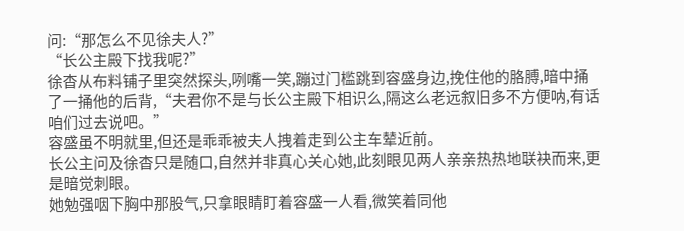问:“那怎么不见徐夫人?”
“长公主殿下找我呢?”
徐杳从布料铺子里突然探头,咧嘴一笑,蹦过门槛跳到容盛身边,挽住他的胳膊,暗中捅了一捅他的后背,“夫君你不是与长公主殿下相识么,隔这么老远叙旧多不方便呐,有话咱们过去说吧。”
容盛虽不明就里,但还是乖乖被夫人拽着走到公主车辇近前。
长公主问及徐杳只是随口,自然并非真心关心她,此刻眼见两人亲亲热热地联袂而来,更是暗觉刺眼。
她勉强咽下胸中那股气,只拿眼睛盯着容盛一人看,微笑着同他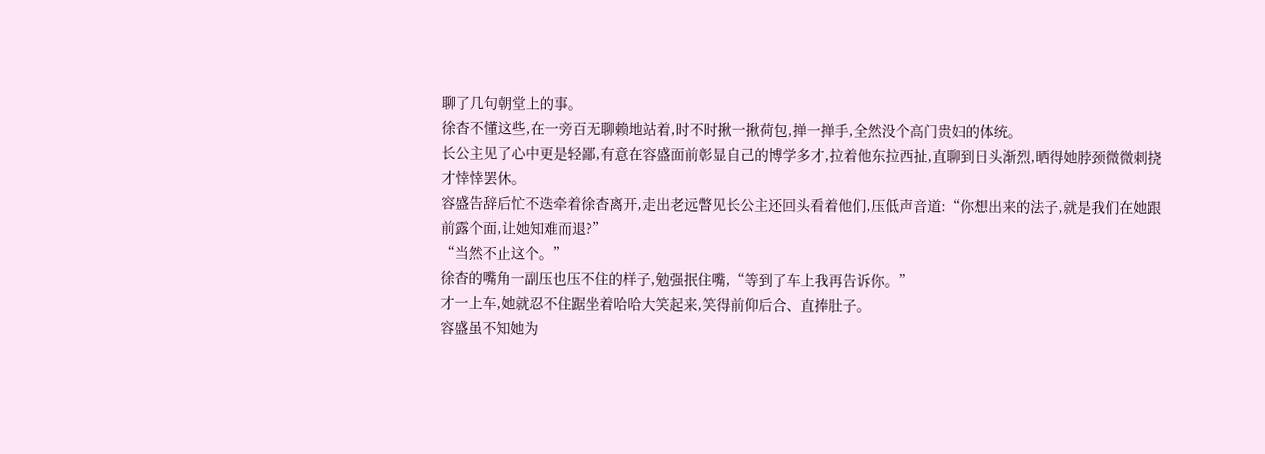聊了几句朝堂上的事。
徐杳不懂这些,在一旁百无聊赖地站着,时不时揪一揪荷包,掸一掸手,全然没个高门贵妇的体统。
长公主见了心中更是轻鄙,有意在容盛面前彰显自己的博学多才,拉着他东拉西扯,直聊到日头渐烈,晒得她脖颈微微刺挠才悻悻罢休。
容盛告辞后忙不迭牵着徐杳离开,走出老远瞥见长公主还回头看着他们,压低声音道:“你想出来的法子,就是我们在她跟前露个面,让她知难而退?”
“当然不止这个。”
徐杳的嘴角一副压也压不住的样子,勉强抿住嘴,“等到了车上我再告诉你。”
才一上车,她就忍不住踞坐着哈哈大笑起来,笑得前仰后合、直捧肚子。
容盛虽不知她为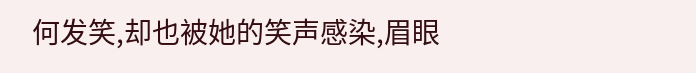何发笑,却也被她的笑声感染,眉眼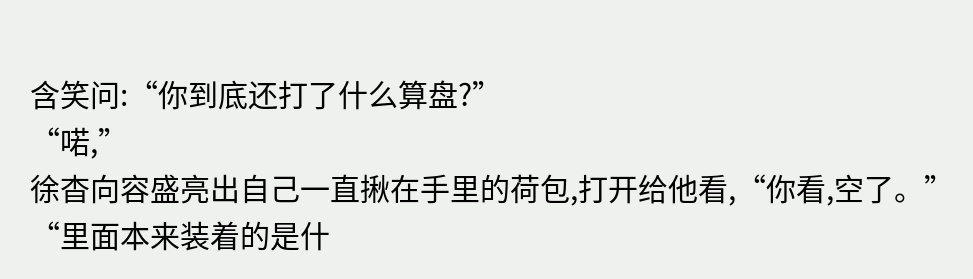含笑问:“你到底还打了什么算盘?”
“喏,”
徐杳向容盛亮出自己一直揪在手里的荷包,打开给他看,“你看,空了。”
“里面本来装着的是什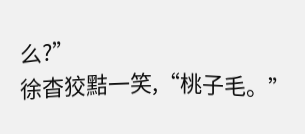么?”
徐杳狡黠一笑,“桃子毛。”